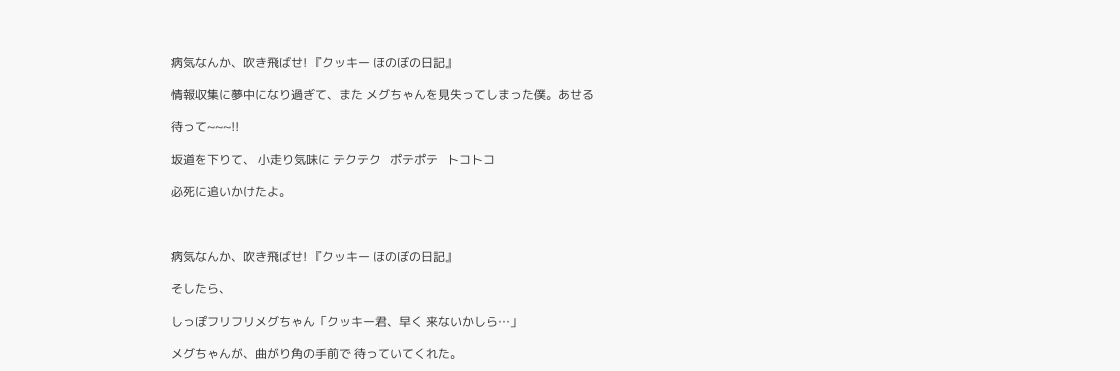病気なんか、吹き飛ばせ! 『クッキー ほのぼの日記』

情報収集に夢中になり過ぎて、また メグちゃんを見失ってしまった僕。あせる

待って~~~!!

坂道を下りて、 小走り気味に テクテク   ポテポテ   トコトコ

必死に追いかけたよ。



病気なんか、吹き飛ばせ! 『クッキー ほのぼの日記』

そしたら、

しっぽフリフリメグちゃん「クッキー君、早く 来ないかしら…」

メグちゃんが、曲がり角の手前で 待っていてくれた。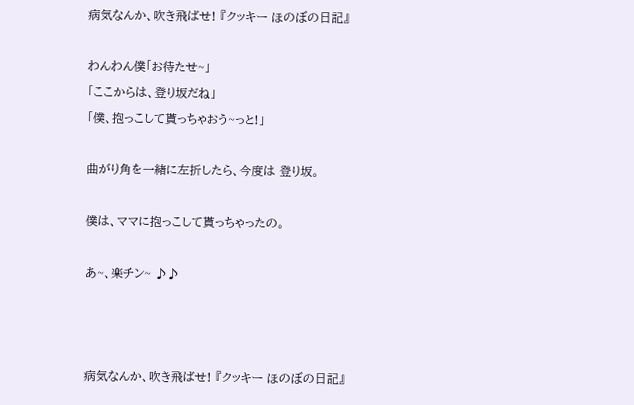病気なんか、吹き飛ばせ! 『クッキー ほのぼの日記』

わんわん僕「お待たせ~」
「ここからは、登り坂だね」
「僕、抱っこして貰っちゃおう~っと!」

曲がり角を一緒に左折したら、今度は 登り坂。

僕は、ママに抱っこして貰っちゃったの。

あ~、楽チン~ ♪♪



病気なんか、吹き飛ばせ! 『クッキー ほのぼの日記』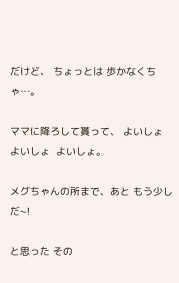だけど、 ちょっとは 歩かなくちゃ…。

ママに降ろして貰って、 よいしょ  よいしょ  よいしょ。

メグちゃんの所まで、あと もう少しだ~!

と思った その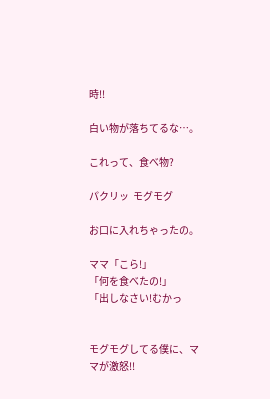時!!

白い物が落ちてるな…。

これって、食べ物?

パクリッ  モグモグ

お口に入れちゃったの。

ママ「こら!」
「何を食べたの!」
「出しなさい!むかっ


モグモグしてる僕に、ママが激怒!!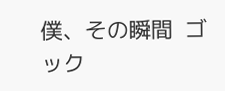僕、その瞬間  ゴック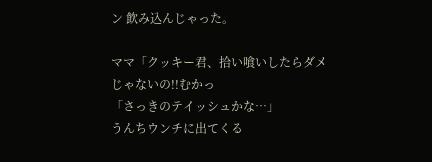ン 飲み込んじゃった。

ママ「クッキー君、拾い喰いしたらダメじゃないの!!むかっ
「さっきのテイッシュかな…」
うんちウンチに出てくる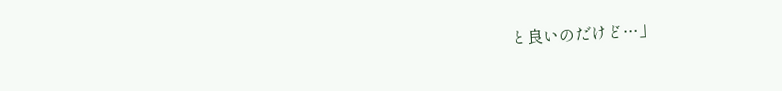と良いのだけど…」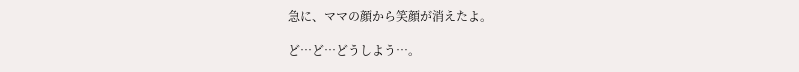急に、ママの顔から笑顔が消えたよ。

ど…ど…どうしよう…。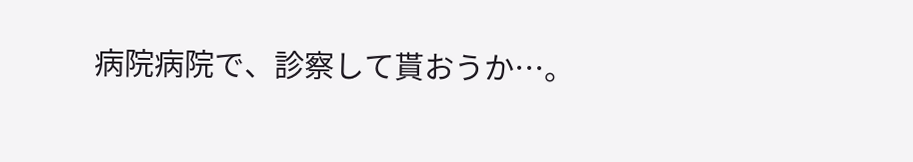病院病院で、診察して貰おうか…。